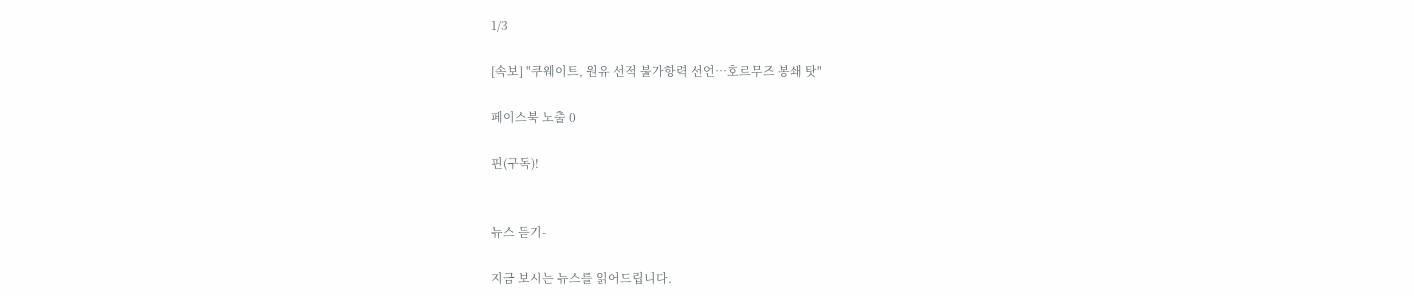1/3

[속보] "쿠웨이트, 원유 선적 불가항력 선언…호르무즈 봉쇄 탓"

페이스북 노출 0

핀(구독)!


뉴스 듣기-

지금 보시는 뉴스를 읽어드립니다.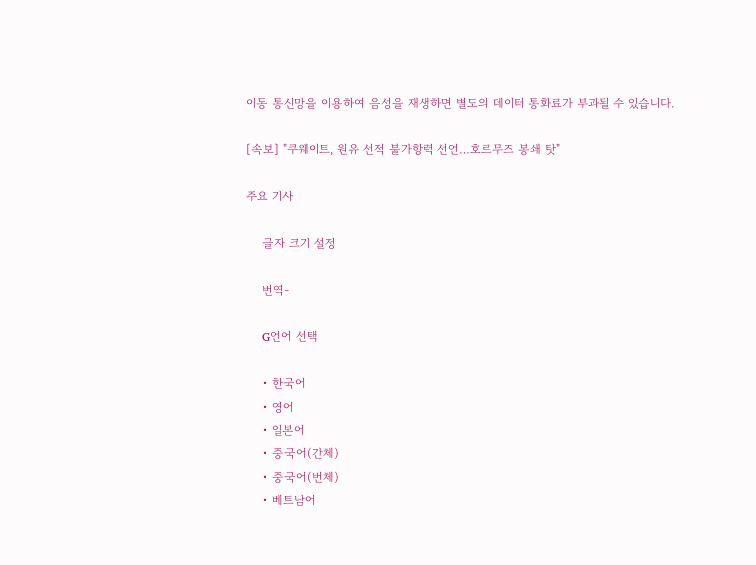이동 통신망을 이용하여 음성을 재생하면 별도의 데이터 통화료가 부과될 수 있습니다.

[속보] "쿠웨이트, 원유 선적 불가항력 선언…호르무즈 봉쇄 탓"

주요 기사

    글자 크기 설정

    번역-

    G언어 선택

    • 한국어
    • 영어
    • 일본어
    • 중국어(간체)
    • 중국어(번체)
    • 베트남어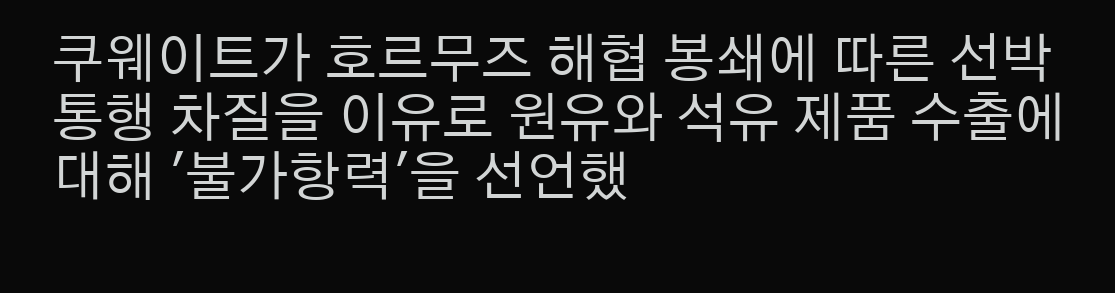쿠웨이트가 호르무즈 해협 봉쇄에 따른 선박 통행 차질을 이유로 원유와 석유 제품 수출에 대해 '불가항력'을 선언했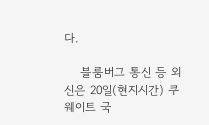다.

    블룸버그 통신 등 외신은 20일(현지시간) 쿠웨이트 국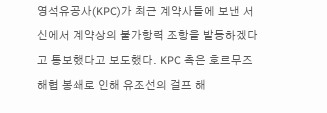영석유공사(KPC)가 최근 계약사들에 보낸 서신에서 계약상의 불가항력 조항을 발동하겠다고 통보했다고 보도했다. KPC 측은 호르무즈 해협 봉쇄로 인해 유조선의 걸프 해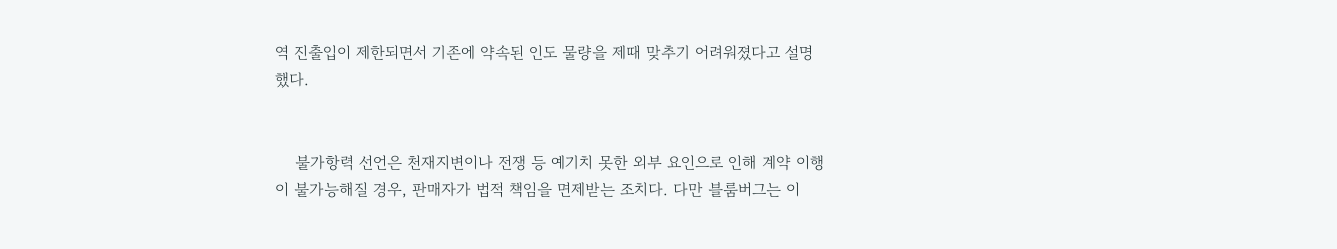역 진출입이 제한되면서 기존에 약속된 인도 물량을 제때 맞추기 어려워졌다고 설명했다.


    불가항력 선언은 천재지변이나 전쟁 등 예기치 못한 외부 요인으로 인해 계약 이행이 불가능해질 경우, 판매자가 법적 책임을 면제받는 조치다. 다만 블룸버그는 이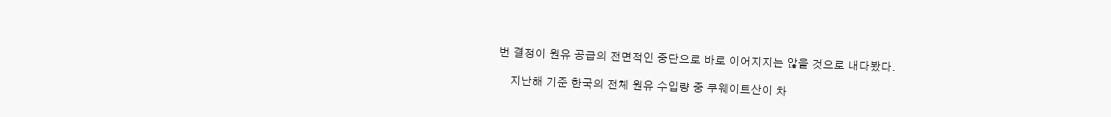번 결정이 원유 공급의 전면적인 중단으로 바로 이어지지는 않을 것으로 내다봤다.

    지난해 기준 한국의 전체 원유 수입량 중 쿠웨이트산이 차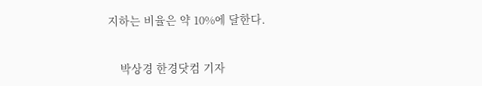지하는 비율은 약 10%에 달한다.


    박상경 한경닷컴 기자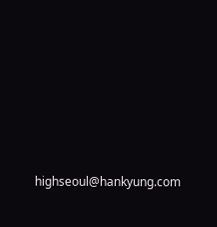highseoul@hankyung.com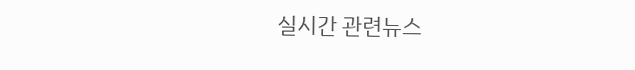실시간 관련뉴스